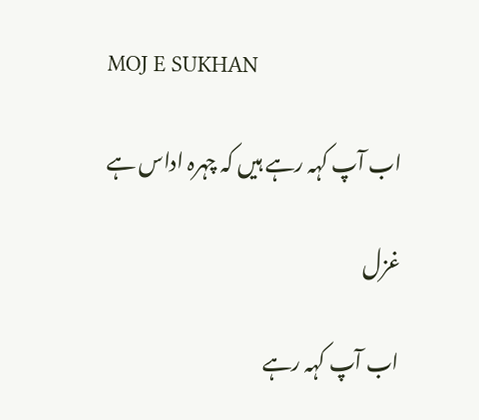MOJ E SUKHAN

اب آپ کہہ رہے ہیں کہ چہرہ اداس ہے

غزل

اب آپ کہہ رہے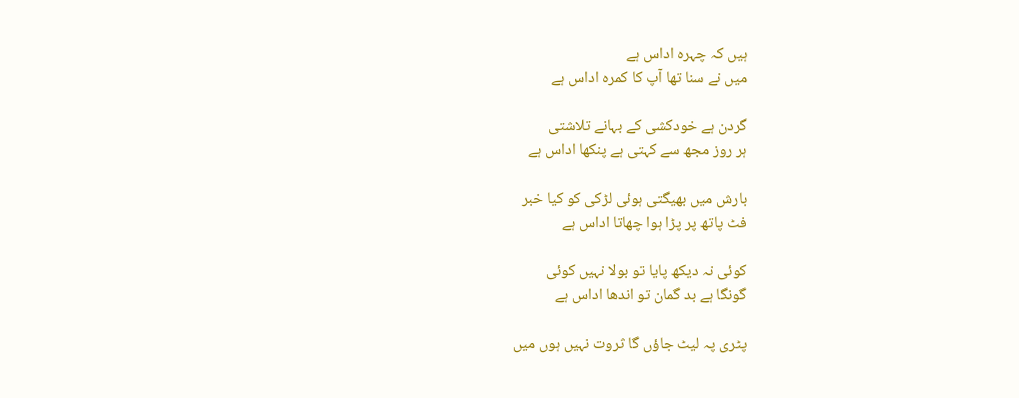ہیں کہ چہرہ اداس ہے
میں نے سنا تھا آپ کا کمرہ اداس ہے

گردن ہے خودکشی کے بہانے تلاشتی
ہر روز مجھ سے کہتی ہے پنکھا اداس ہے

بارش میں بھیگتی ہوئی لڑکی کو کیا خبر
فٹ پاتھ پر پڑا ہوا چھاتا اداس ہے

کوئی نہ دیکھ پایا تو بولا نہیں کوئی
گونگا ہے بد گمان تو اندھا اداس ہے

پٹری پہ لیٹ جاؤں گا ثروت نہیں ہوں میں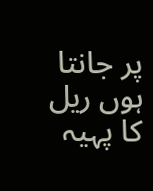پر جانتا ہوں ریل کا پہیہ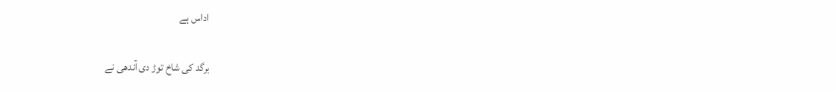اداس ہے

برگد کی شاخ توڑ دی آندھی نے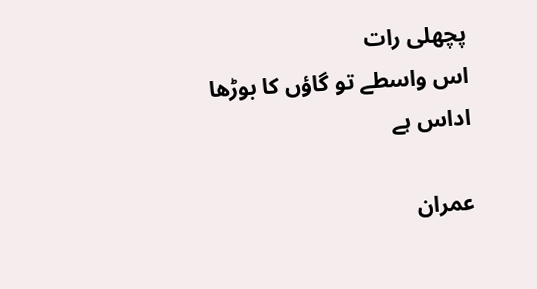پچھلی رات
اس واسطے تو گاؤں کا بوڑھا اداس ہے

عمران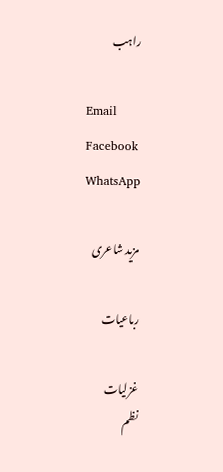راہب

Email
Facebook
WhatsApp

مزید شاعری

رباعیات

غزلیات
نظم